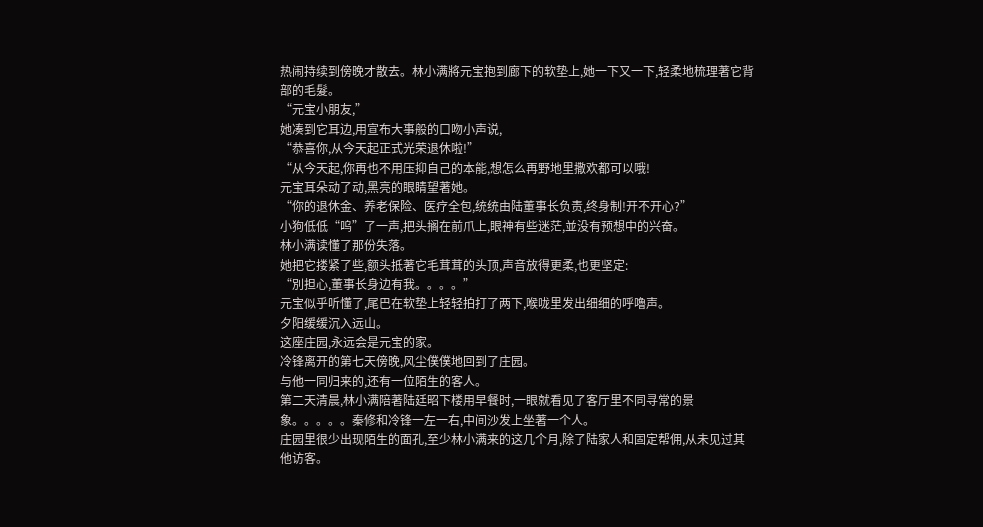热闹持续到傍晚才散去。林小满將元宝抱到廊下的软垫上,她一下又一下,轻柔地梳理著它背部的毛髮。
“元宝小朋友,”
她凑到它耳边,用宣布大事般的口吻小声说,
“恭喜你,从今天起正式光荣退休啦!”
“从今天起,你再也不用压抑自己的本能,想怎么再野地里撒欢都可以哦!
元宝耳朵动了动,黑亮的眼睛望著她。
“你的退休金、养老保险、医疗全包,统统由陆董事长负责,终身制!开不开心?”
小狗低低“呜”了一声,把头搁在前爪上,眼神有些迷茫,並没有预想中的兴奋。
林小满读懂了那份失落。
她把它搂紧了些,额头抵著它毛茸茸的头顶,声音放得更柔,也更坚定:
“別担心,董事长身边有我。。。。”
元宝似乎听懂了,尾巴在软垫上轻轻拍打了两下,喉咙里发出细细的呼嚕声。
夕阳缓缓沉入远山。
这座庄园,永远会是元宝的家。
冷锋离开的第七天傍晚,风尘僕僕地回到了庄园。
与他一同归来的,还有一位陌生的客人。
第二天清晨,林小满陪著陆廷昭下楼用早餐时,一眼就看见了客厅里不同寻常的景象。。。。。秦修和冷锋一左一右,中间沙发上坐著一个人。
庄园里很少出现陌生的面孔,至少林小满来的这几个月,除了陆家人和固定帮佣,从未见过其他访客。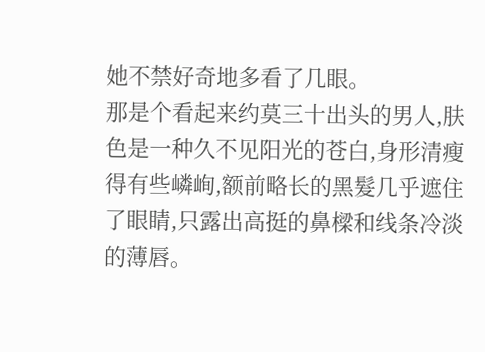她不禁好奇地多看了几眼。
那是个看起来约莫三十出头的男人,肤色是一种久不见阳光的苍白,身形清瘦得有些嶙峋,额前略长的黑髮几乎遮住了眼睛,只露出高挺的鼻樑和线条冷淡的薄唇。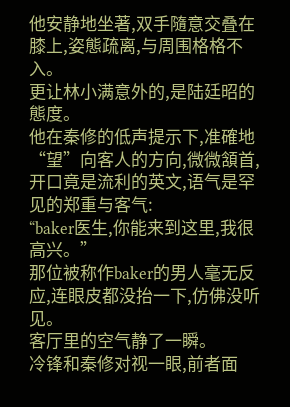他安静地坐著,双手隨意交叠在膝上,姿態疏离,与周围格格不入。
更让林小满意外的,是陆廷昭的態度。
他在秦修的低声提示下,准確地“望”向客人的方向,微微頷首,开口竟是流利的英文,语气是罕见的郑重与客气:
“baker医生,你能来到这里,我很高兴。”
那位被称作baker的男人毫无反应,连眼皮都没抬一下,仿佛没听见。
客厅里的空气静了一瞬。
冷锋和秦修对视一眼,前者面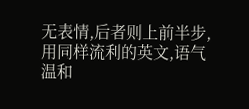无表情,后者则上前半步,用同样流利的英文,语气温和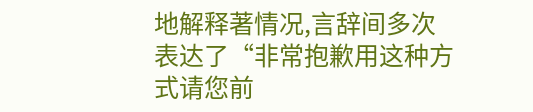地解释著情况,言辞间多次表达了“非常抱歉用这种方式请您前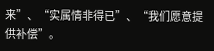来”、“实属情非得已”、“我们愿意提供补偿”。